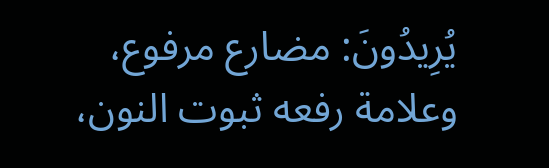يُرِيدُونَ: مضارع مرفوع، وعلامة رفعه ثبوت النون،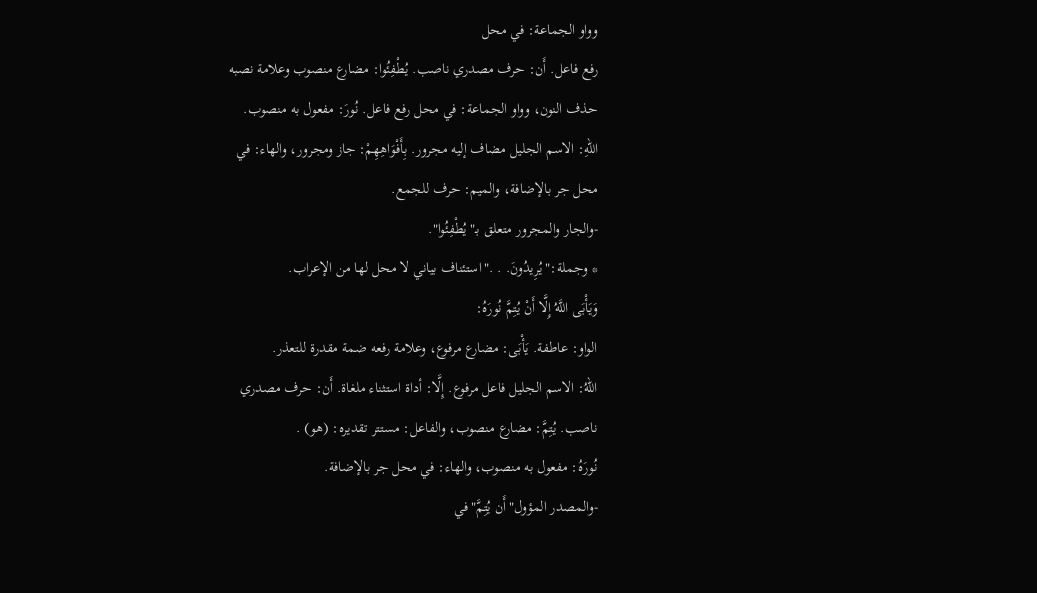وواو الجماعة: في محل
رفع فاعل. أَن: حرف مصدري ناصب. يُطْفِئُوا: مضارع منصوب وعلامة نصبه
حذف النون، وواو الجماعة: في محل رفع فاعل. نُورَ: مفعول به منصوب.
اللهِ: الاسم الجليل مضاف إليه مجرور. بِأَفْوَاهِهِمْ: جاز ومجرور، والهاء: في
محل جر بالإضافة، والميم: حرف للجمع.
-والجار والمجرور متعلق بـ"يُطْفِئُوا".
* وجملة:"يُرِيدُونَ. . ."استئناف بياني لا محل لها من الإعراب.
وَيَأْبَى اللَّهُ إِلَّا أَنْ يُتِمَّ نُورَهُ:
الواو: عاطفة. يَأْبَى: مضارع مرفوع، وعلامة رفعه ضمة مقدرة للتعذر.
اللهُ: الاسم الجليل فاعل مرفوع. إِلَّا: أداة استثناء ملغاة. أَن: حرف مصدري
ناصب. يُتِمَّ: مضارع منصوب، والفاعل: مستتر تقديره: (هو) .
نُورَهُ: مفعول به منصوب، والهاء: في محل جر بالإضافة.
-والمصدر المؤول"أَن يُتِمَّ"في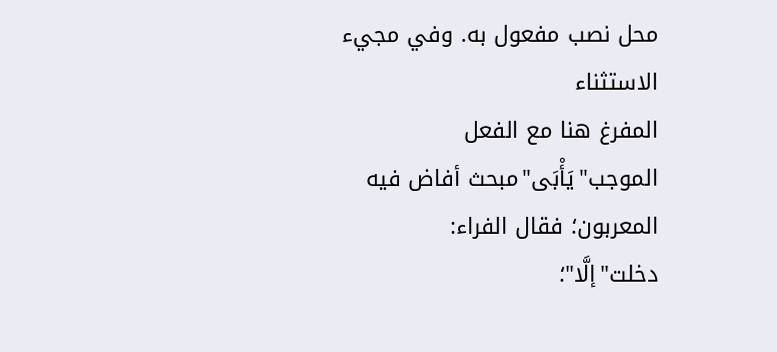محل نصب مفعول به. وفي مجيء الاستثناء
المفرغ هنا مع الفعل الموجب"يَأْبَى"مبحث أفاض فيه المعربون؛ فقال الفراء:
دخلت"إلَّا"؛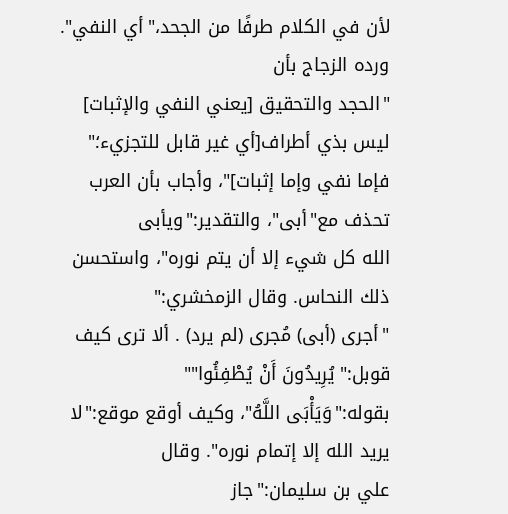لأن في الكلام طرفًا من الجحد،"أي النفي". ورده الزجاج بأن
"الحجد والتحقيق [يعني النفي والإثبات] ليس بذي أطراف[أي غير قابل للتجزيء؛"
فإما نفي وإما إثبات]"، وأجاب بأن العرب تحذف مع"أبى"، والتقدير:"ويأبى
الله كل شيء إلا أن يتم نوره"، واستحسن ذلك النحاس. وقال الزمخشري:"
"أجرى (أبى) مُجرى (لم يرد) . ألا ترى كيف قوبل:"يُرِيدُونَ أَنْ يُطْفِئُوا""
بقوله:"وَيَأْبَى اللَّهُ"، وكيف أوقع موقع:"لا يريد الله إلا إتمام نوره". وقال
علي بن سليمان:"جاز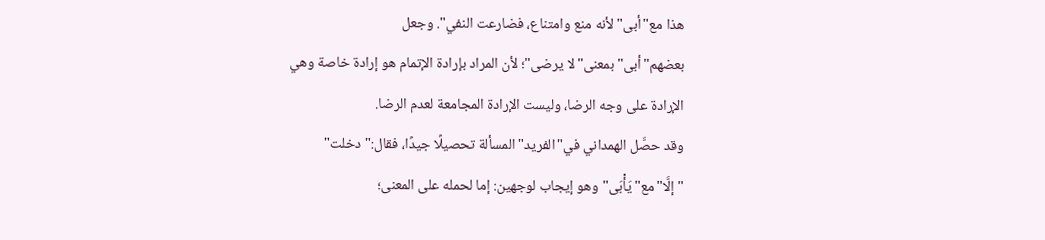هذا مع"أبى"لأنه منع وامتناع، فضارعت النفي". وجعل
بعضهم"أبى"بمعنى"لا يرضى"؛ لأن المراد بإرادة الإتمام هو إرادة خاصة وهي
الإرادة على وجه الرضا، وليست الإرادة المجامعة لعدم الرضا.
وقد حصَّل الهمداني في"الفريد"المسألة تحصيلًا جيدًا، فقال:"دخلت"
"إلَّا"مع"يَأْبَى"وهو إيجاب لوجهين: إما لحمله على المعنى؛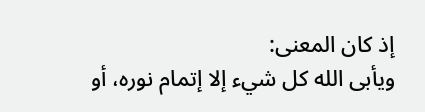إذ كان المعنى:
ويأبى الله كل شيء إلا إتمام نوره، أو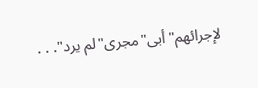لإجرائهم"أبى"مجرى"لم يرد". . .